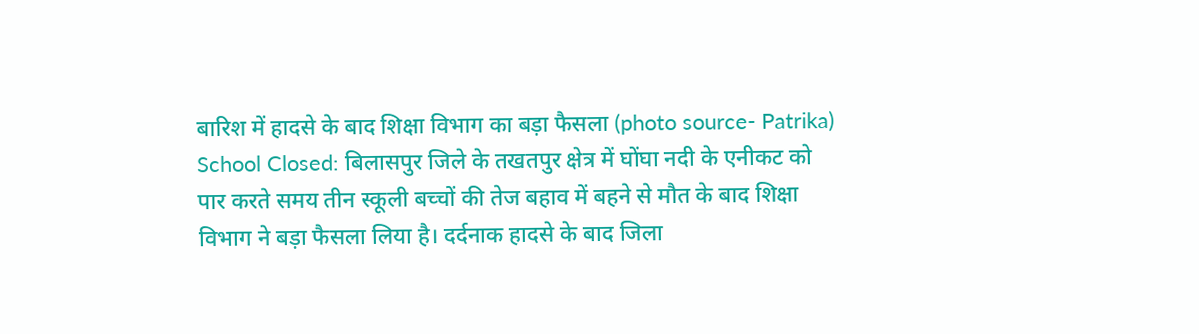बारिश में हादसे के बाद शिक्षा विभाग का बड़ा फैसला (photo source- Patrika)
School Closed: बिलासपुर जिले के तखतपुर क्षेत्र में घोंघा नदी के एनीकट को पार करते समय तीन स्कूली बच्चों की तेज बहाव में बहने से मौत के बाद शिक्षा विभाग ने बड़ा फैसला लिया है। दर्दनाक हादसे के बाद जिला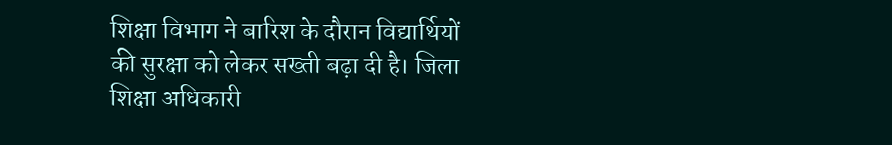शिक्षा विभाग ने बारिश के दौरान विद्यार्थियों की सुरक्षा को लेकर सख्ती बढ़ा दी है। जिला शिक्षा अधिकारी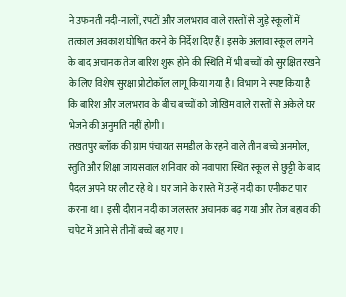ने उफनती नदी-नालों, रपटों और जलभराव वाले रास्तों से जुड़े स्कूलों में तत्काल अवकाश घोषित करने के निर्देश दिए हैं। इसके अलावा स्कूल लगने के बाद अचानक तेज बारिश शुरू होने की स्थिति में भी बच्चों को सुरक्षित रखने के लिए विशेष सुरक्षा प्रोटोकॉल लागू किया गया है। विभाग ने स्पष्ट किया है कि बारिश और जलभराव के बीच बच्चों को जोखिम वाले रास्तों से अकेले घर भेजने की अनुमति नहीं होगी।
तखतपुर ब्लॉक की ग्राम पंचायत समडील के रहने वाले तीन बच्चे अनमोल, स्तुति और शिक्षा जायसवाल शनिवार को नवापारा स्थित स्कूल से छुट्टी के बाद पैदल अपने घर लौट रहे थे। घर जाने के रास्ते में उन्हें नदी का एनीकट पार करना था। इसी दौरान नदी का जलस्तर अचानक बढ़ गया और तेज बहाव की चपेट में आने से तीनों बच्चे बह गए।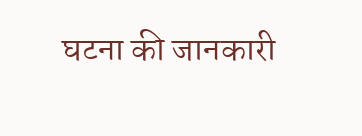घटना की जानकारी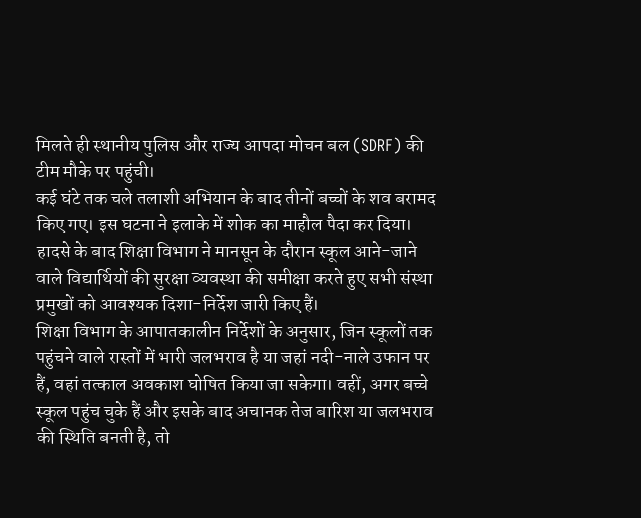मिलते ही स्थानीय पुलिस और राज्य आपदा मोचन बल (SDRF) की टीम मौके पर पहुंची।
कई घंटे तक चले तलाशी अभियान के बाद तीनों बच्चों के शव बरामद किए गए। इस घटना ने इलाके में शोक का माहौल पैदा कर दिया। हादसे के बाद शिक्षा विभाग ने मानसून के दौरान स्कूल आने-जाने वाले विद्यार्थियों की सुरक्षा व्यवस्था की समीक्षा करते हुए सभी संस्था प्रमुखों को आवश्यक दिशा-निर्देश जारी किए हैं।
शिक्षा विभाग के आपातकालीन निर्देशों के अनुसार, जिन स्कूलों तक पहुंचने वाले रास्तों में भारी जलभराव है या जहां नदी-नाले उफान पर हैं, वहां तत्काल अवकाश घोषित किया जा सकेगा। वहीं, अगर बच्चे स्कूल पहुंच चुके हैं और इसके बाद अचानक तेज बारिश या जलभराव की स्थिति बनती है, तो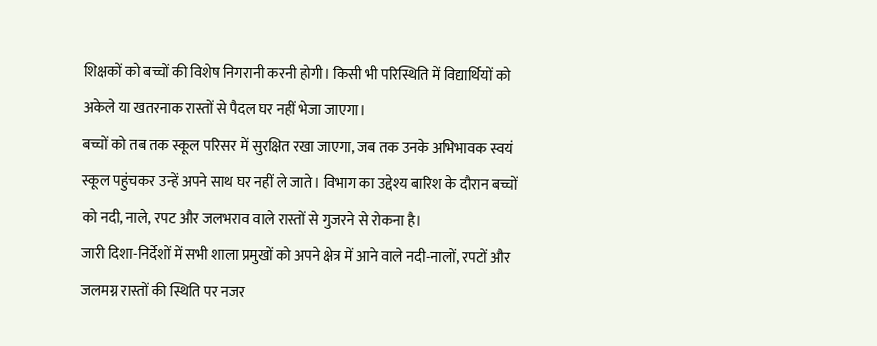शिक्षकों को बच्चों की विशेष निगरानी करनी होगी। किसी भी परिस्थिति में विद्यार्थियों को अकेले या खतरनाक रास्तों से पैदल घर नहीं भेजा जाएगा।
बच्चों को तब तक स्कूल परिसर में सुरक्षित रखा जाएगा, जब तक उनके अभिभावक स्वयं स्कूल पहुंचकर उन्हें अपने साथ घर नहीं ले जाते। विभाग का उद्देश्य बारिश के दौरान बच्चों को नदी, नाले, रपट और जलभराव वाले रास्तों से गुजरने से रोकना है।
जारी दिशा-निर्देशों में सभी शाला प्रमुखों को अपने क्षेत्र में आने वाले नदी-नालों, रपटों और जलमग्न रास्तों की स्थिति पर नजर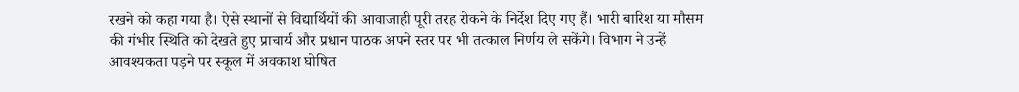रखने को कहा गया है। ऐसे स्थानों से विद्यार्थियों की आवाजाही पूरी तरह रोकने के निर्देश दिए गए हैं। भारी बारिश या मौसम की गंभीर स्थिति को देखते हुए प्राचार्य और प्रधान पाठक अपने स्तर पर भी तत्काल निर्णय ले सकेंगे। विभाग ने उन्हें आवश्यकता पड़ने पर स्कूल में अवकाश घोषित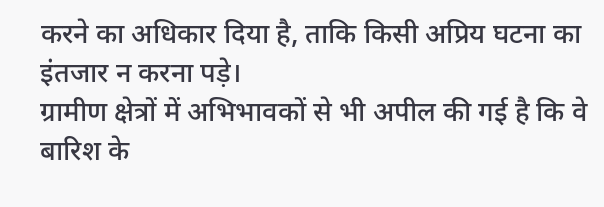करने का अधिकार दिया है, ताकि किसी अप्रिय घटना का इंतजार न करना पड़े।
ग्रामीण क्षेत्रों में अभिभावकों से भी अपील की गई है कि वे बारिश के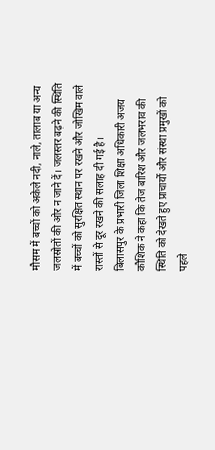मौसम में बच्चों को अकेले नदी, नाले, तालाब या अन्य जलस्रोतों की ओर न जाने दें। जलस्तर बढ़ने की स्थिति में बच्चों को सुरक्षित स्थान पर रखने और जोखिम वाले रास्तों से दूर रखने की सलाह दी गई है।
बिलासपुर के प्रभारी जिला शिक्षा अधिकारी अजय कौशिक ने कहा कि तेज बारिश और जलभराव की स्थिति को देखते हुए प्राचार्यों और संस्था प्रमुखों को पहले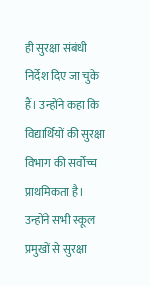ही सुरक्षा संबंधी निर्देश दिए जा चुके हैं। उन्होंने कहा कि विद्यार्थियों की सुरक्षा विभाग की सर्वोच्च प्राथमिकता है। उन्होंने सभी स्कूल प्रमुखों से सुरक्षा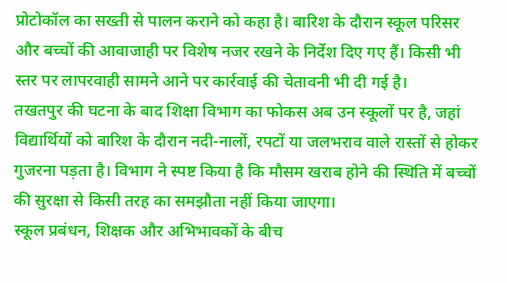प्रोटोकॉल का सख्ती से पालन कराने को कहा है। बारिश के दौरान स्कूल परिसर और बच्चों की आवाजाही पर विशेष नजर रखने के निर्देश दिए गए हैं। किसी भी स्तर पर लापरवाही सामने आने पर कार्रवाई की चेतावनी भी दी गई है।
तखतपुर की घटना के बाद शिक्षा विभाग का फोकस अब उन स्कूलों पर है, जहां विद्यार्थियों को बारिश के दौरान नदी-नालों, रपटों या जलभराव वाले रास्तों से होकर गुजरना पड़ता है। विभाग ने स्पष्ट किया है कि मौसम खराब होने की स्थिति में बच्चों की सुरक्षा से किसी तरह का समझौता नहीं किया जाएगा।
स्कूल प्रबंधन, शिक्षक और अभिभावकों के बीच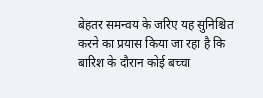बेहतर समन्वय के जरिए यह सुनिश्चित करने का प्रयास किया जा रहा है कि बारिश के दौरान कोई बच्चा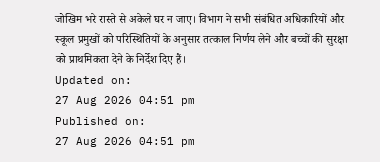जोखिम भरे रास्ते से अकेले घर न जाए। विभाग ने सभी संबंधित अधिकारियों और स्कूल प्रमुखों को परिस्थितियों के अनुसार तत्काल निर्णय लेने और बच्चों की सुरक्षा को प्राथमिकता देने के निर्देश दिए हैं।
Updated on:
27 Aug 2026 04:51 pm
Published on:
27 Aug 2026 04:51 pm